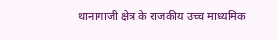थानागाजी क्षेत्र के राजकीय उच्च माध्यमिक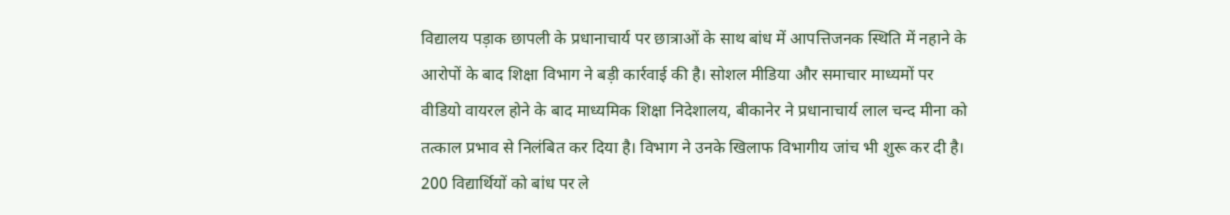विद्यालय पड़ाक छापली के प्रधानाचार्य पर छात्राओं के साथ बांध में आपत्तिजनक स्थिति में नहाने के आरोपों के बाद शिक्षा विभाग ने बड़ी कार्रवाई की है। सोशल मीडिया और समाचार माध्यमों पर वीडियो वायरल होने के बाद माध्यमिक शिक्षा निदेशालय, बीकानेर ने प्रधानाचार्य लाल चन्द मीना को तत्काल प्रभाव से निलंबित कर दिया है। विभाग ने उनके खिलाफ विभागीय जांच भी शुरू कर दी है।
200 विद्यार्थियों को बांध पर ले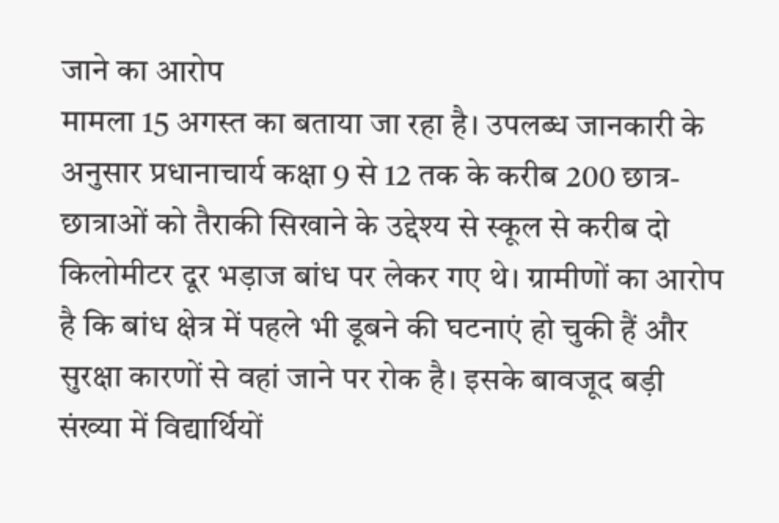जाने का आरोप
मामला 15 अगस्त का बताया जा रहा है। उपलब्ध जानकारी के अनुसार प्रधानाचार्य कक्षा 9 से 12 तक के करीब 200 छात्र-छात्राओं को तैराकी सिखाने के उद्देश्य से स्कूल से करीब दो किलोमीटर दूर भड़ाज बांध पर लेकर गए थे। ग्रामीणों का आरोप है कि बांध क्षेत्र में पहले भी डूबने की घटनाएं हो चुकी हैं और सुरक्षा कारणों से वहां जाने पर रोक है। इसके बावजूद बड़ी संख्या में विद्यार्थियों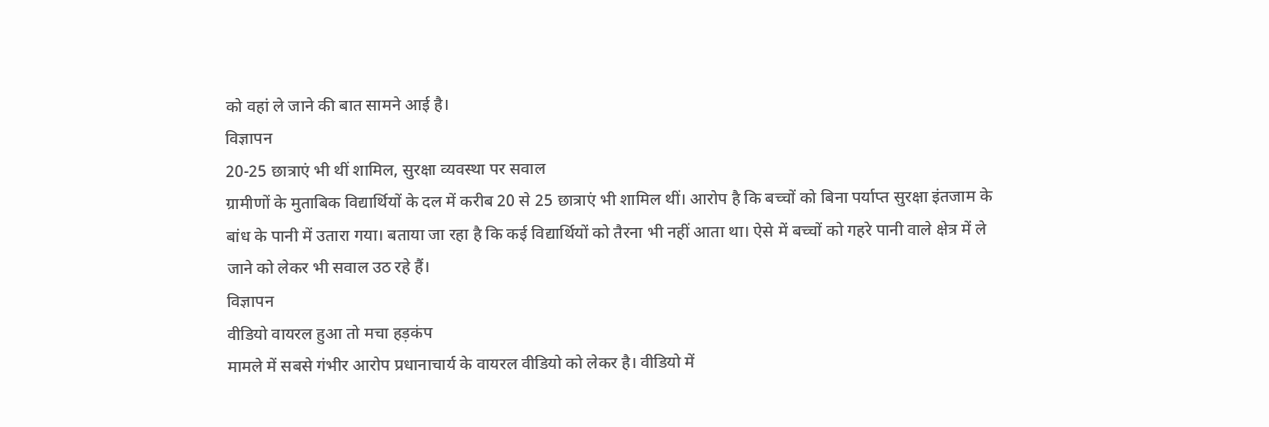को वहां ले जाने की बात सामने आई है।
विज्ञापन
20-25 छात्राएं भी थीं शामिल, सुरक्षा व्यवस्था पर सवाल
ग्रामीणों के मुताबिक विद्यार्थियों के दल में करीब 20 से 25 छात्राएं भी शामिल थीं। आरोप है कि बच्चों को बिना पर्याप्त सुरक्षा इंतजाम के बांध के पानी में उतारा गया। बताया जा रहा है कि कई विद्यार्थियों को तैरना भी नहीं आता था। ऐसे में बच्चों को गहरे पानी वाले क्षेत्र में ले जाने को लेकर भी सवाल उठ रहे हैं।
विज्ञापन
वीडियो वायरल हुआ तो मचा हड़कंप
मामले में सबसे गंभीर आरोप प्रधानाचार्य के वायरल वीडियो को लेकर है। वीडियो में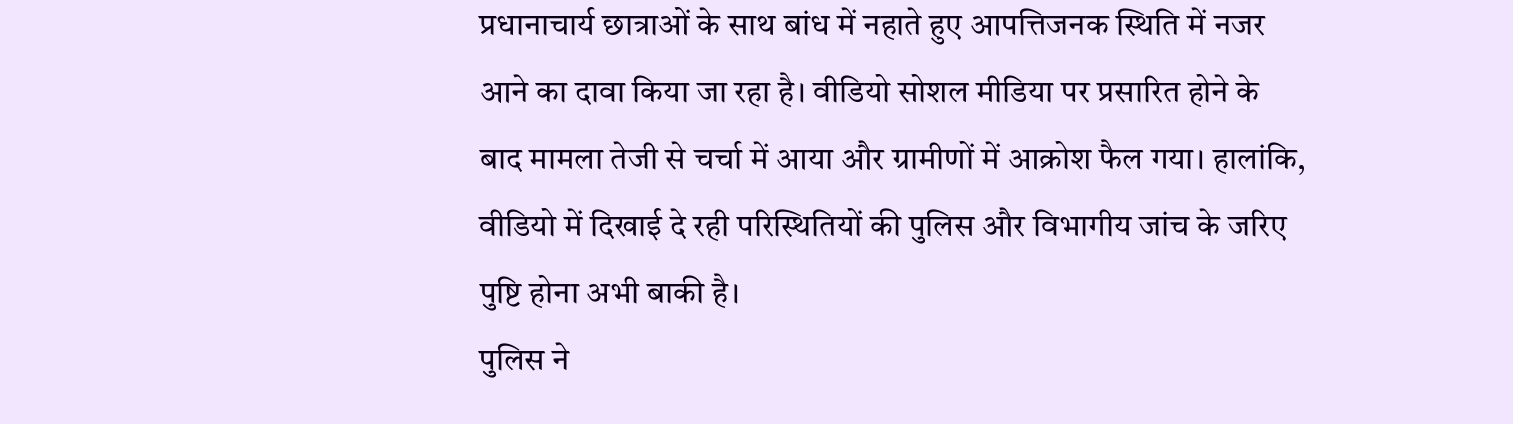प्रधानाचार्य छात्राओं के साथ बांध में नहाते हुए आपत्तिजनक स्थिति में नजर आने का दावा किया जा रहा है। वीडियो सोशल मीडिया पर प्रसारित होने के बाद मामला तेजी से चर्चा में आया और ग्रामीणों में आक्रोश फैल गया। हालांकि, वीडियो में दिखाई दे रही परिस्थितियों की पुलिस और विभागीय जांच के जरिए पुष्टि होना अभी बाकी है।
पुलिस ने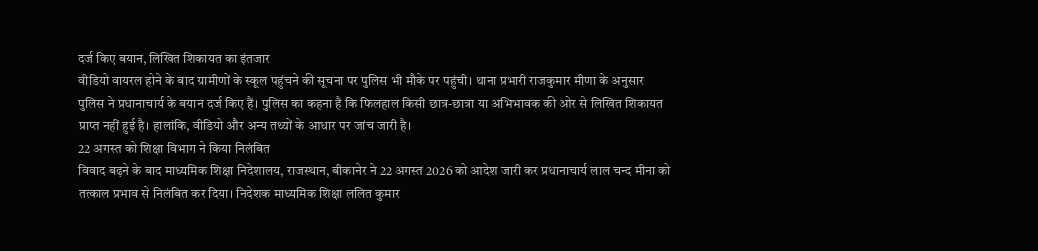दर्ज किए बयान, लिखित शिकायत का इंतजार
वीडियो वायरल होने के बाद ग्रामीणों के स्कूल पहुंचने की सूचना पर पुलिस भी मौके पर पहुंची। थाना प्रभारी राजकुमार मीणा के अनुसार पुलिस ने प्रधानाचार्य के बयान दर्ज किए हैं। पुलिस का कहना है कि फिलहाल किसी छात्र-छात्रा या अभिभावक की ओर से लिखित शिकायत प्राप्त नहीं हुई है। हालांकि, वीडियो और अन्य तथ्यों के आधार पर जांच जारी है।
22 अगस्त को शिक्षा विभाग ने किया निलंबित
विवाद बढ़ने के बाद माध्यमिक शिक्षा निदेशालय, राजस्थान, बीकानेर ने 22 अगस्त 2026 को आदेश जारी कर प्रधानाचार्य लाल चन्द मीना को तत्काल प्रभाव से निलंबित कर दिया। निदेशक माध्यमिक शिक्षा ललित कुमार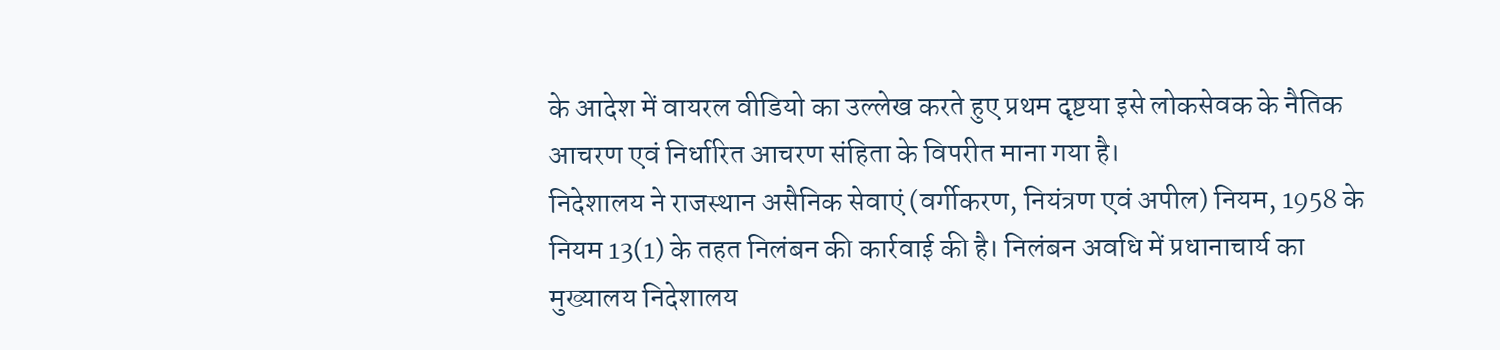के आदेश में वायरल वीडियो का उल्लेख करते हुए प्रथम दृष्टया इसे लोकसेवक के नैतिक आचरण एवं निर्धारित आचरण संहिता के विपरीत माना गया है।
निदेशालय ने राजस्थान असैनिक सेवाएं (वर्गीकरण, नियंत्रण एवं अपील) नियम, 1958 के नियम 13(1) के तहत निलंबन की कार्रवाई की है। निलंबन अवधि में प्रधानाचार्य का मुख्यालय निदेशालय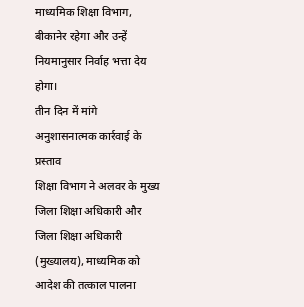माध्यमिक शिक्षा विभाग, बीकानेर रहेगा और उन्हें नियमानुसार निर्वाह भत्ता देय होगा।
तीन दिन में मांगे अनुशासनात्मक कार्रवाई के प्रस्ताव
शिक्षा विभाग ने अलवर के मुख्य जिला शिक्षा अधिकारी और जिला शिक्षा अधिकारी (मुख्यालय), माध्यमिक को आदेश की तत्काल पालना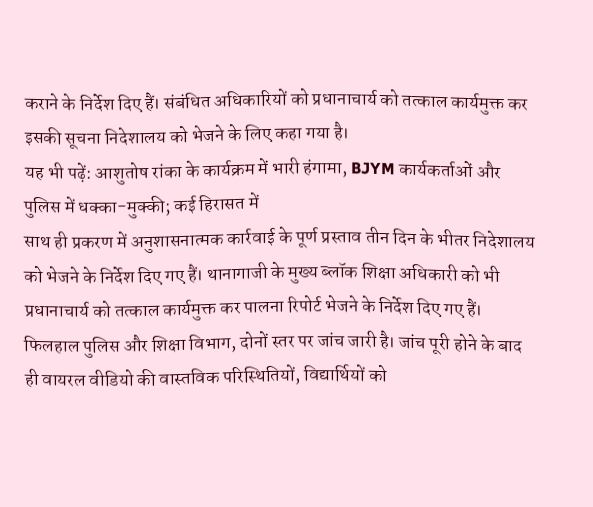कराने के निर्देश दिए हैं। संबंधित अधिकारियों को प्रधानाचार्य को तत्काल कार्यमुक्त कर इसकी सूचना निदेशालय को भेजने के लिए कहा गया है।
यह भी पढ़ें: आशुतोष रांका के कार्यक्रम में भारी हंगामा, BJYM कार्यकर्ताओं और पुलिस में धक्का-मुक्की; कई हिरासत में
साथ ही प्रकरण में अनुशासनात्मक कार्रवाई के पूर्ण प्रस्ताव तीन दिन के भीतर निदेशालय को भेजने के निर्देश दिए गए हैं। थानागाजी के मुख्य ब्लॉक शिक्षा अधिकारी को भी प्रधानाचार्य को तत्काल कार्यमुक्त कर पालना रिपोर्ट भेजने के निर्देश दिए गए हैं।
फिलहाल पुलिस और शिक्षा विभाग, दोनों स्तर पर जांच जारी है। जांच पूरी होने के बाद ही वायरल वीडियो की वास्तविक परिस्थितियों, विद्यार्थियों को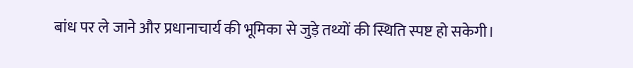बांध पर ले जाने और प्रधानाचार्य की भूमिका से जुड़े तथ्यों की स्थिति स्पष्ट हो सकेगी।